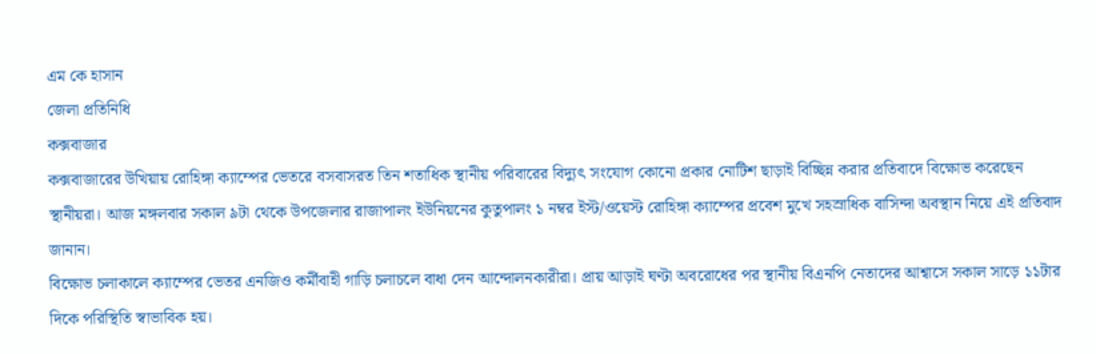এম কে হাসান
জেলা প্রতিনিধি
কক্সবাজার
কক্সবাজারের উখিয়ায় রোহিঙ্গা ক্যাম্পের ভেতরে বসবাসরত তিন শতাধিক স্থানীয় পরিবারের বিদ্যুৎ সংযোগ কোনো প্রকার নোটিশ ছাড়াই বিচ্ছিন্ন করার প্রতিবাদে বিক্ষোভ করেছেন স্থানীয়রা। আজ মঙ্গলবার সকাল ৯টা থেকে উপজেলার রাজাপালং ইউনিয়নের কুতুপালং ১ নম্বর ইস্ট/ওয়েস্ট রোহিঙ্গা ক্যাম্পের প্রবেশ মুখে সহস্রাধিক বাসিন্দা অবস্থান নিয়ে এই প্রতিবাদ জানান।
বিক্ষোভ চলাকালে ক্যাম্পের ভেতর এনজিও কর্মীবাহী গাড়ি চলাচলে বাধা দেন আন্দোলনকারীরা। প্রায় আড়াই ঘণ্টা অবরোধের পর স্থানীয় বিএনপি নেতাদের আশ্বাসে সকাল সাড়ে ১১টার দিকে পরিস্থিতি স্বাভাবিক হয়।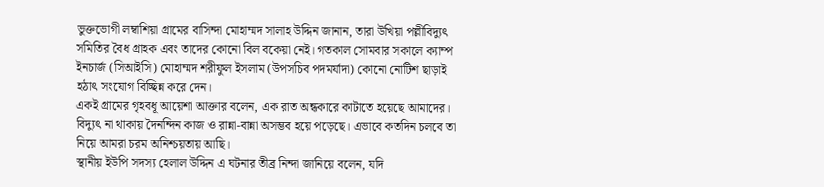ভুক্তভোগী লম্বাশিয়া গ্রামের বাসিন্দা মোহাম্মদ সালাহ উদ্দিন জানান, তারা উখিয়া পল্লীবিদ্যুৎ সমিতির বৈধ গ্রাহক এবং তাদের কোনো বিল বকেয়া নেই। গতকাল সোমবার সকালে ক্যাম্প ইনচার্জ (সিআইসি) মোহাম্মদ শরীফুল ইসলাম (উপসচিব পদমর্যাদা) কোনো নোটিশ ছাড়াই হঠাৎ সংযোগ বিচ্ছিন্ন করে দেন।
একই গ্রামের গৃহবধূ আয়েশা আক্তার বলেন, এক রাত অন্ধকারে কাটাতে হয়েছে আমাদের। বিদ্যুৎ না থাকায় দৈনন্দিন কাজ ও রান্না-বান্না অসম্ভব হয়ে পড়েছে। এভাবে কতদিন চলবে তা নিয়ে আমরা চরম অনিশ্চয়তায় আছি।
স্থানীয় ইউপি সদস্য হেলাল উদ্দিন এ ঘটনার তীব্র নিন্দা জানিয়ে বলেন, যদি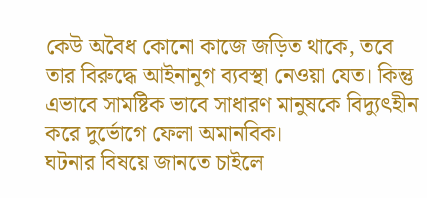কেউ অবৈধ কোনো কাজে জড়িত থাকে, তবে তার বিরুদ্ধে আইনানুগ ব্যবস্থা নেওয়া যেত। কিন্তু এভাবে সামষ্টিক ভাবে সাধারণ মানুষকে বিদ্যুৎহীন করে দুর্ভোগে ফেলা অমানবিক।
ঘটনার বিষয়ে জানতে চাইলে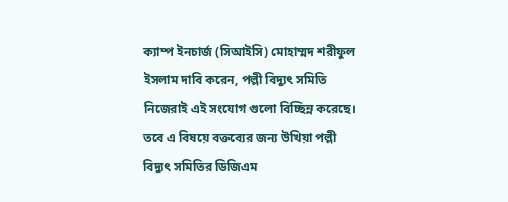ক্যাম্প ইনচার্জ (সিআইসি) মোহাম্মদ শরীফুল ইসলাম দাবি করেন, পল্লী বিদ্যুৎ সমিতি নিজেরাই এই সংযোগ গুলো বিচ্ছিন্ন করেছে। তবে এ বিষয়ে বক্তব্যের জন্য উখিয়া পল্লী বিদ্যুৎ সমিতির ডিজিএম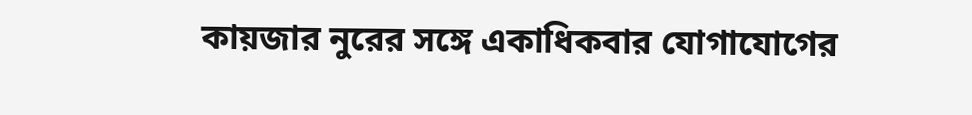কায়জার নুরের সঙ্গে একাধিকবার যোগাযোগের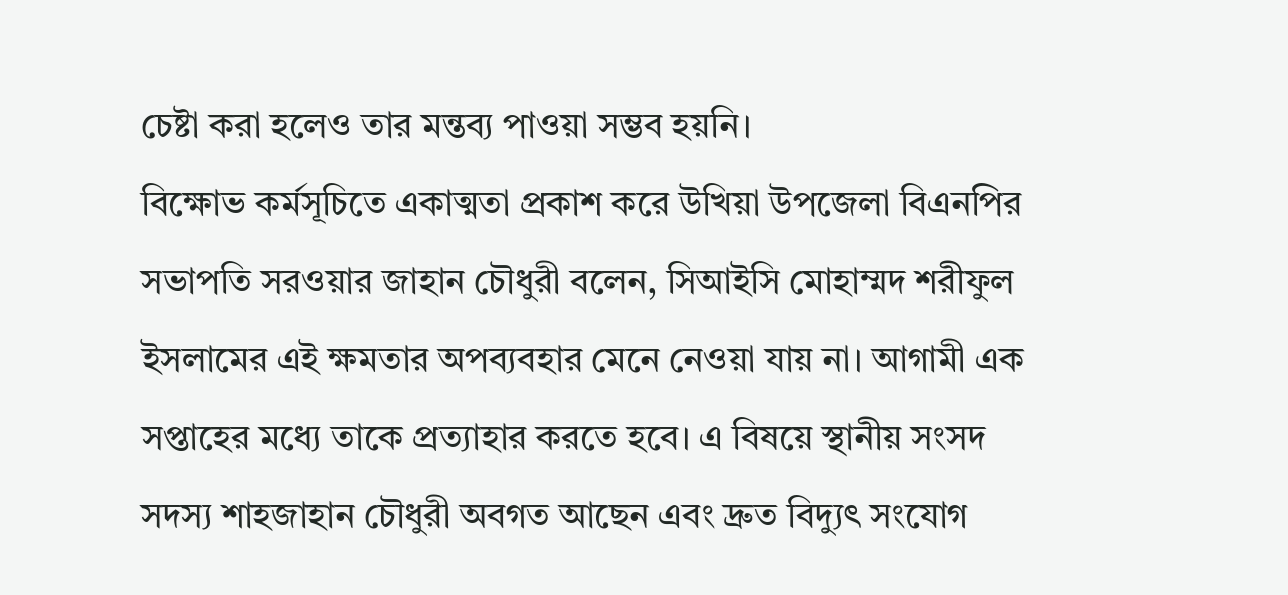চেষ্টা করা হলেও তার মন্তব্য পাওয়া সম্ভব হয়নি।
বিক্ষোভ কর্মসূচিতে একাত্মতা প্রকাশ করে উখিয়া উপজেলা বিএনপির সভাপতি সরওয়ার জাহান চৌধুরী বলেন, সিআইসি মোহাম্মদ শরীফুল ইসলামের এই ক্ষমতার অপব্যবহার মেনে নেওয়া যায় না। আগামী এক সপ্তাহের মধ্যে তাকে প্রত্যাহার করতে হবে। এ বিষয়ে স্থানীয় সংসদ সদস্য শাহজাহান চৌধুরী অবগত আছেন এবং দ্রুত বিদ্যুৎ সংযোগ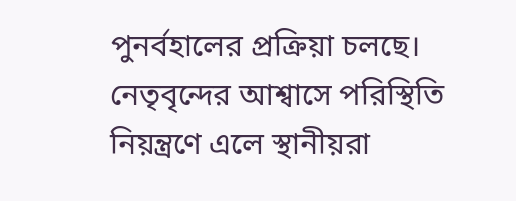পুনর্বহালের প্রক্রিয়া চলছে।
নেতৃবৃন্দের আশ্বাসে পরিস্থিতি নিয়ন্ত্রণে এলে স্থানীয়রা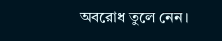অবরোধ তুলে নেন।